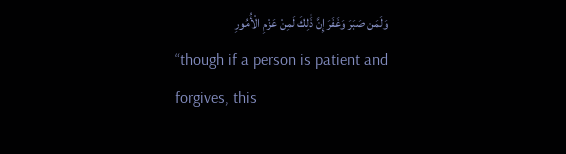وَلَمَن صَبَرَ وَغَفَرَ إِنَّ ذَٰلِكَ لَمِنْ عَزْمِ الْأُمُورِ
“though if a person is patient and forgives, this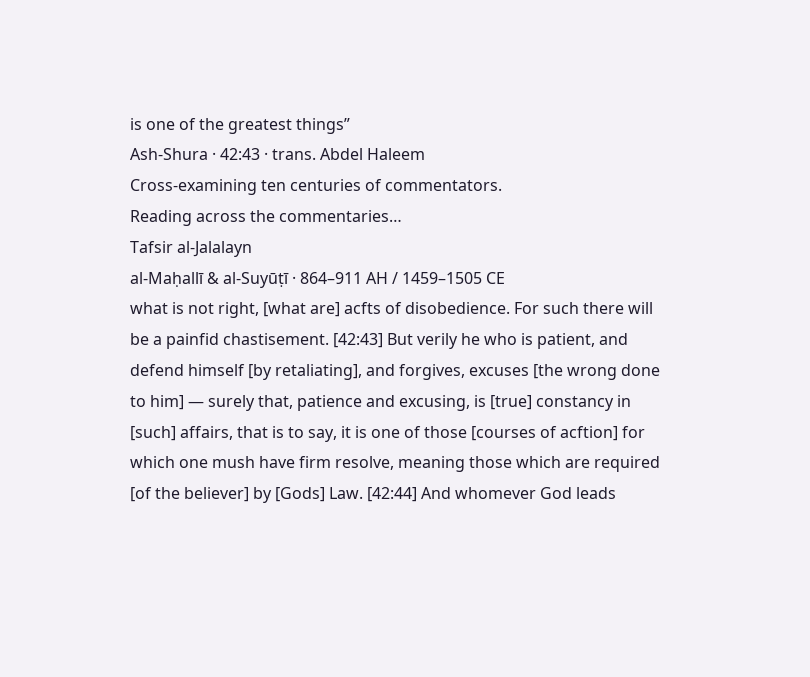is one of the greatest things”
Ash-Shura · 42:43 · trans. Abdel Haleem
Cross-examining ten centuries of commentators.
Reading across the commentaries…
Tafsir al-Jalalayn
al-Maḥallī & al-Suyūṭī · 864–911 AH / 1459–1505 CE
what is not right, [what are] acfts of disobedience. For such there will be a painfid chastisement. [42:43] But verily he who is patient, and defend himself [by retaliating], and forgives, excuses [the wrong done to him] — surely that, patience and excusing, is [true] constancy in [such] affairs, that is to say, it is one of those [courses of acftion] for which one mush have firm resolve, meaning those which are required [of the believer] by [Gods] Law. [42:44] And whomever God leads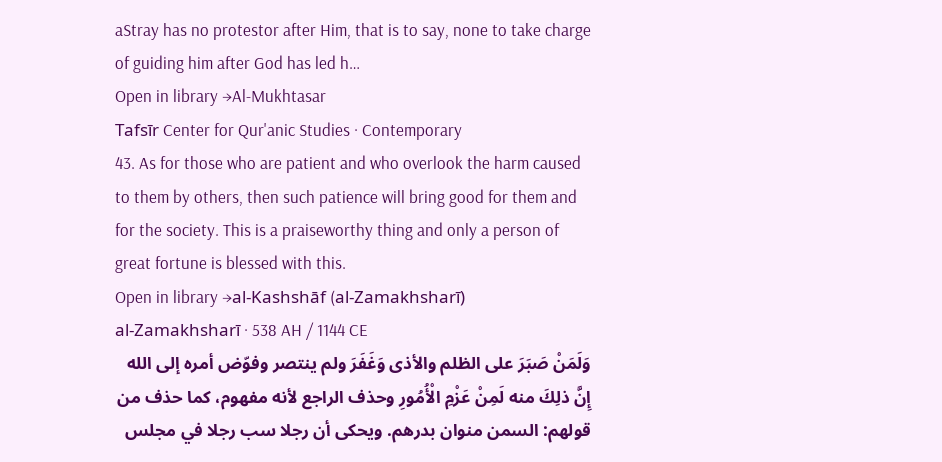aStray has no protestor after Him, that is to say, none to take charge of guiding him after God has led h…
Open in library →Al-Mukhtasar
Tafsīr Center for Qur'anic Studies · Contemporary
43. As for those who are patient and who overlook the harm caused to them by others, then such patience will bring good for them and for the society. This is a praiseworthy thing and only a person of great fortune is blessed with this.
Open in library →al-Kashshāf (al-Zamakhsharī)
al-Zamakhsharī · 538 AH / 1144 CE
وَلَمَنْ صَبَرَ على الظلم والأذى وَغَفَرَ ولم ينتصر وفوّض أمره إلى الله إِنَّ ذلِكَ منه لَمِنْ عَزْمِ الْأُمُورِ وحذف الراجع لأنه مفهوم، كما حذف من قولهم: السمن منوان بدرهم. ويحكى أن رجلا سب رجلا في مجلس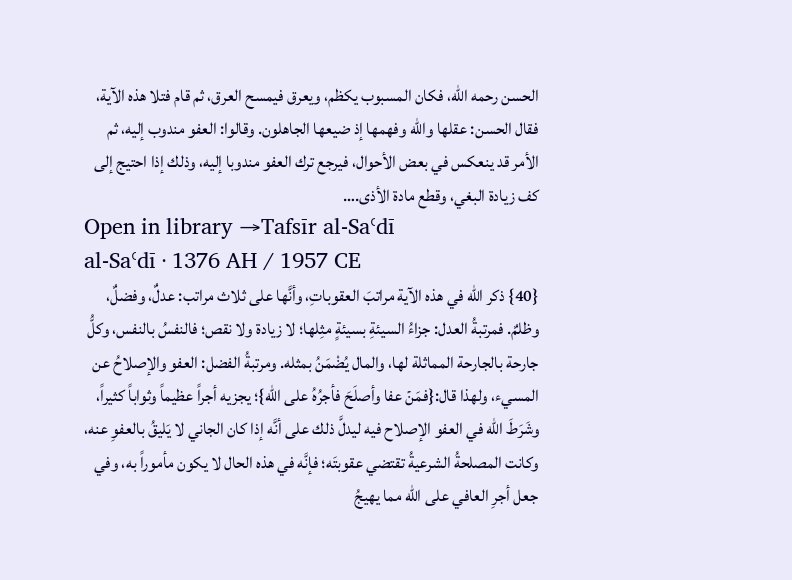الحسن رحمه الله، فكان المسبوب يكظم، ويعرق فيمسح العرق، ثم قام فتلا هذه الآية، فقال الحسن: عقلها والله وفهمها إذ ضيعها الجاهلون. وقالوا: العفو مندوب إليه، ثم الأمر قد ينعكس في بعض الأحوال، فيرجع ترك العفو مندوبا إليه، وذلك إذا احتيج إلى كف زيادة البغي، وقطع مادة الأذى.…
Open in library →Tafsīr al-Saʿdī
al-Saʿdī · 1376 AH / 1957 CE
{40} ذكر الله في هذه الآية مراتبَ العقوباتِ، وأنَّها على ثلاث مراتب: عدلٌ، وفضلٌ، وظلمٌ. فمرتبةُ العدل: جزاءُ السيئةِ بسيئةٍ مثِلها؛ لا زيادة ولا نقص؛ فالنفسُ بالنفس، وكلُّ جارحة بالجارحة المماثلة لها، والمال يُضْمَنُ بمثله. ومرتبةُ الفضل: العفو والإصلاحُ عن المسيء، ولهذا قال:{فمَنۡ عفا وأصلَحَ فأجرُهُ على الله}؛ يجزيه أجراً عظيماً وثواباً كثيراً، وشَرَطَ الله في العفو الإصلاح فيه ليدلَّ ذلك على أنَّه إذا كان الجاني لا يَليقُ بالعفوِ عنه، وكانت المصلحةُ الشرعيةُ تقتضي عقوبتَه؛ فإنَّه في هذه الحال لا يكون مأموراً به، وفي جعل أجرِ العافي على الله مما يهيجُ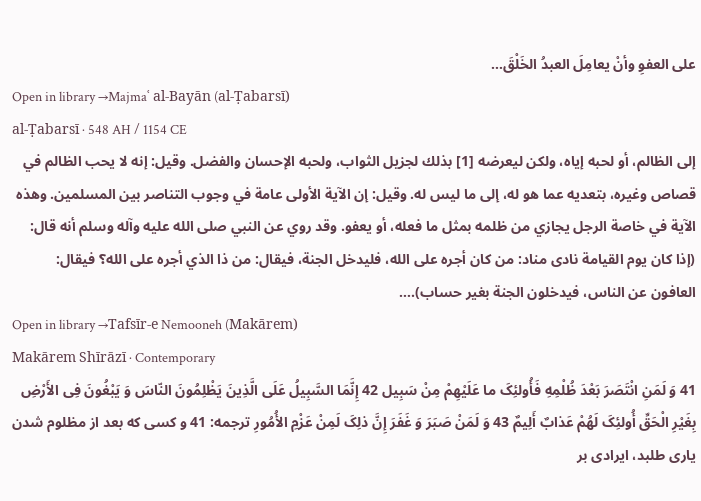على العفوِ وأنْ يعامِلَ العبدُ الخَلْقَ…
Open in library →Majmaʿ al-Bayān (al-Ṭabarsī)
al-Ṭabarsī · 548 AH / 1154 CE
إلى الظالم، أو لحبه إياه، ولكن ليعرضه [1] بذلك لجزيل الثواب، ولحبه الإحسان والفضل. وقيل: إنه لا يحب الظالم في قصاص وغيره، بتعديه عما هو له، إلى ما ليس له. وقيل: إن الآية الأولى عامة في وجوب التناصر بين المسلمين. وهذه الآية في خاصة الرجل يجازي من ظلمه بمثل ما فعله، أو يعفو. وقد روي عن النبي صلى الله عليه وآله وسلم أنه قال: (إذا كان يوم القيامة نادى مناد: من كان أجره على الله، فليدخل الجنة، فيقال: من ذا الذي أجره على الله؟ فيقال: العافون عن الناس، فيدخلون الجنة بغير حساب).…
Open in library →Tafsīr-e Nemooneh (Makārem)
Makārem Shīrāzī · Contemporary
41 وَ لَمَنِ انْتَصَرَ بَعْدَ ظُلْمِهِ فَأُولئِکَ ما عَلَیْهِمْ مِنْ سَبِیل 42 إِنَّمَا السَّبِیلُ عَلَى الَّذِینَ یَظْلِمُونَ النّاسَ وَ یَبْغُونَ فِى الأَرْضِ بِغَیْرِ الْحَقِّ أُولئِکَ لَهُمْ عَذابٌ أَلِیمٌ 43 وَ لَمَنْ صَبَرَ وَ غَفَرَ إِنَّ ذلِکَ لَمِنْ عَزْمِ الأُمُورِ ترجمه: 41 و کسى که بعد از مظلوم شدن یارى طلبد، ایرادى بر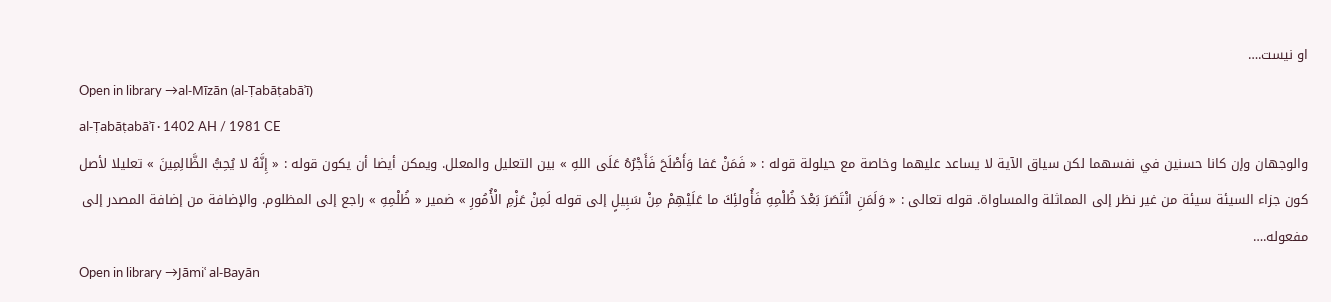او نیست.…
Open in library →al-Mīzān (al-Ṭabāṭabāʾī)
al-Ṭabāṭabāʾī · 1402 AH / 1981 CE
والوجهان وإن كانا حسنين في نفسهما لكن سياق الآية لا يساعد عليهما وخاصة مع حيلولة قوله : « فَمَنْ عَفا وَأَصْلَحَ فَأَجْرُهُ عَلَى اللهِ » بين التعليل والمعلل. ويمكن أيضا أن يكون قوله : « إِنَّهُ لا يُحِبُّ الظَّالِمِينَ » تعليلا لأصل كون جزاء السيئة سيئة من غير نظر إلى المماثلة والمساواة. قوله تعالى : « وَلَمَنِ انْتَصَرَ بَعْدَ ظُلْمِهِ فَأُولئِكَ ما عَلَيْهِمْ مِنْ سَبِيلٍ إلى قوله لَمِنْ عَزْمِ الْأُمُورِ » ضمير « ظُلْمِهِ » راجع إلى المظلوم. والإضافة من إضافة المصدر إلى مفعوله.…
Open in library →Jāmiʿ al-Bayān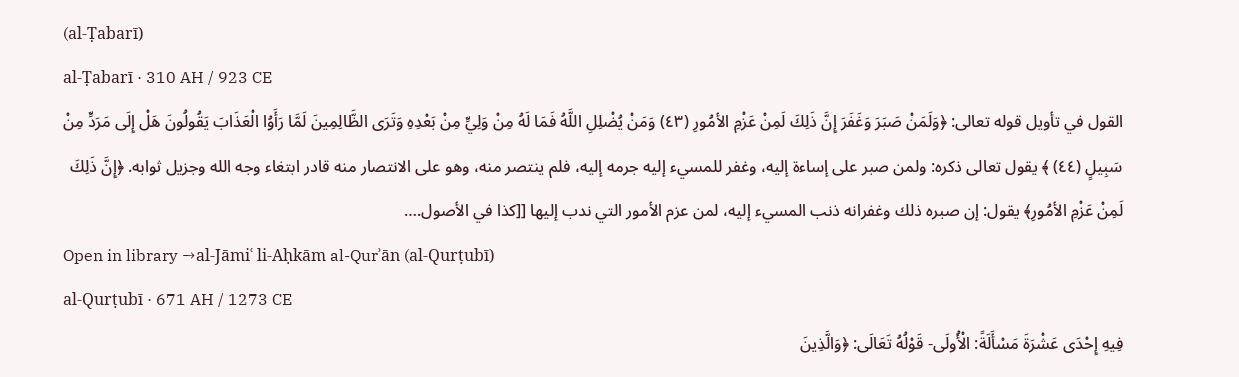(al-Ṭabarī)
al-Ṭabarī · 310 AH / 923 CE
القول في تأويل قوله تعالى: ﴿وَلَمَنْ صَبَرَ وَغَفَرَ إِنَّ ذَلِكَ لَمِنْ عَزْمِ الأمُورِ (٤٣) وَمَنْ يُضْلِلِ اللَّهُ فَمَا لَهُ مِنْ وَلِيٍّ مِنْ بَعْدِهِ وَتَرَى الظَّالِمِينَ لَمَّا رَأَوُا الْعَذَابَ يَقُولُونَ هَلْ إِلَى مَرَدٍّ مِنْ سَبِيلٍ (٤٤) ﴾ يقول تعالى ذكره: ولمن صبر على إساءة إليه، وغفر للمسيء إليه جرمه إليه، فلم ينتصر منه، وهو على الانتصار منه قادر ابتغاء وجه الله وجزيل ثوابه. ﴿إِنَّ ذَلِكَ لَمِنْ عَزْمِ الأمُورِ﴾ يقول: إن صبره ذلك وغفرانه ذنب المسيء إليه، لمن عزم الأمور التي ندب إليها [[كذا في الأصول.…
Open in library →al-Jāmiʿ li-Aḥkām al-Qurʾān (al-Qurṭubī)
al-Qurṭubī · 671 AH / 1273 CE
فِيهِ إِحْدَى عَشْرَةَ مَسْأَلَةً: الْأُولَى- قَوْلُهُ تَعَالَى: ﴿وَالَّذِينَ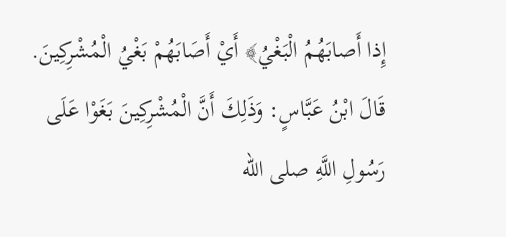إِذا أَصابَهُمُ الْبَغْيُ﴾ أَيْ أَصَابَهُمْ بَغْيُ الْمُشْرِكِينَ. قَالَ ابْنُ عَبَّاسٍ: وَذَلِكَ أَنَّ الْمُشْرِكِينَ بَغَوْا عَلَى رَسُولِ اللَّهِ صلى الله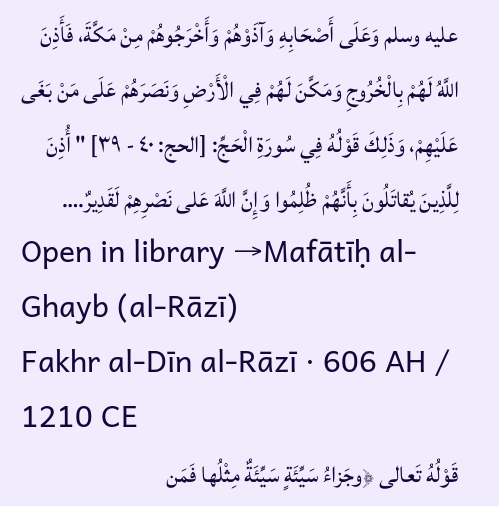عليه وسلم وَعَلَى أَصْحَابِهِ وَآذَوْهُمْ وَأَخْرَجُوهُمْ مِنْ مَكَّةَ، فَأَذِنَ اللَّهُ لَهُمْ بِالْخُرُوجِ وَمَكَّنَ لَهُمْ فِي الْأَرْضِ وَنَصَرَهُمْ عَلَى مَنْ بَغَى عَلَيْهِمْ، وَذَلِكَ قَوْلُهُ فِي سُورَةِ الْحَجِّ: [الحج: ٤٠ - ٣٩] " أُذِنَ لِلَّذِينَ يُقاتَلُونَ بِأَنَّهُمْ ظُلِمُوا وَإِنَّ اللَّهَ عَلى نَصْرِهِمْ لَقَدِيرٌ.…
Open in library →Mafātīḥ al-Ghayb (al-Rāzī)
Fakhr al-Dīn al-Rāzī · 606 AH / 1210 CE
قَوْلُهُ تَعالى ﴿وجَزاءُ سَيِّئَةٍ سَيِّئَةٌ مِثْلُها فَمَن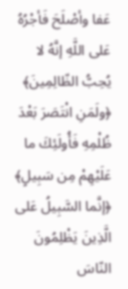عَفا وأصْلَحَ فَأجْرُهُ عَلى اللَّهِ إنَّهُ لا يُحِبُّ الظّالِمِينَ﴾ ﴿ولَمَنِ انْتَصَرَ بَعْدَ ظُلْمِهِ فَأُولَئِكَ ما عَلَيْهِمْ مِن سَبِيلٍ﴾ ﴿إنَّما السَّبِيلُ عَلى الَّذِينَ يَظْلِمُونَ النّاسَ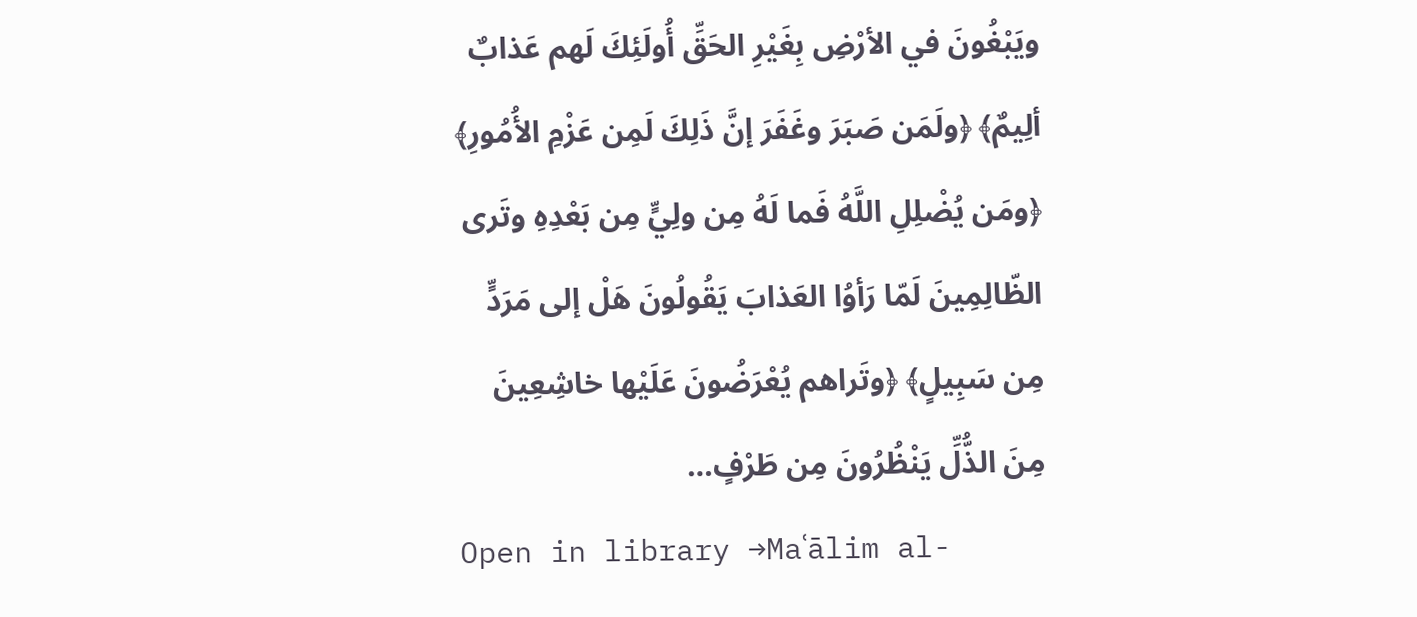ويَبْغُونَ في الأرْضِ بِغَيْرِ الحَقِّ أُولَئِكَ لَهم عَذابٌ ألِيمٌ﴾ ﴿ولَمَن صَبَرَ وغَفَرَ إنَّ ذَلِكَ لَمِن عَزْمِ الأُمُورِ﴾ ﴿ومَن يُضْلِلِ اللَّهُ فَما لَهُ مِن ولِيٍّ مِن بَعْدِهِ وتَرى الظّالِمِينَ لَمّا رَأوُا العَذابَ يَقُولُونَ هَلْ إلى مَرَدٍّ مِن سَبِيلٍ﴾ ﴿وتَراهم يُعْرَضُونَ عَلَيْها خاشِعِينَ مِنَ الذُّلِّ يَنْظُرُونَ مِن طَرْفٍ…
Open in library →Maʿālim al-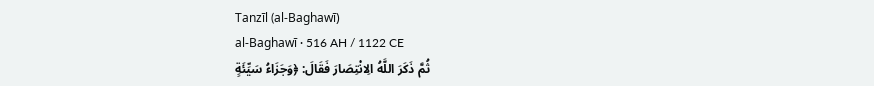Tanzīl (al-Baghawī)
al-Baghawī · 516 AH / 1122 CE
ثُمَّ ذَكَرَ اللَّهُ الِانْتِصَارَ فَقَالَ: ﴿وَجَزَاءُ سَيِّئَةٍ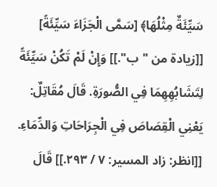سَيِّئَةٌ مِثْلُهَا﴾ [سَمَّى الْجَزَاءَ سَيِّئَةً] [[زيادة من "ب".]] وَإِنْ لَمْ تَكُنْ سَيِّئَةً لِتَشَابُهِهِمَا فِي الصُّورَةِ. قَالَ مُقَاتِلٌ: يَعْنِي الْقِصَاصَ فِي الْجِرَاحَاتِ وَالدِّمَاءِ. [[انظر: زاد المسير: ٧ / ٢٩٣.]] قَالَ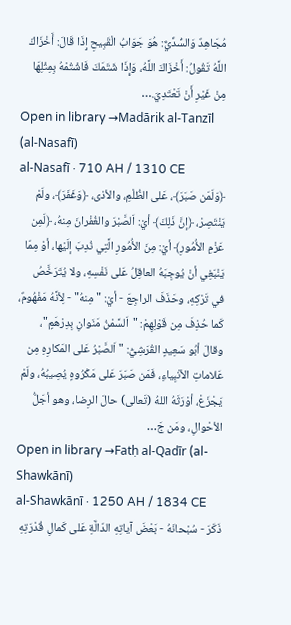مُجَاهِدٌ وَالسُّدِّيٌّ: هُوَ جَوَابُ الْقَبِيحِ إِذَا قَالَ: أَخْزَاكَ اللَّهُ تَقُولُ: أَخْزَاكَ اللَّهُ، وَإِذَا شَتَمَكَ فَاشْتُمْهُ بِمِثْلِهَا مِنْ غَيْرِ أَنْ تَعْتَدِيَ.…
Open in library →Madārik al-Tanzīl (al-Nasafī)
al-Nasafī · 710 AH / 1310 CE
﴿وَلَمَن صَبَرَ﴾، عَلى الظُلْمِ، والأذى، ﴿وَغَفَرَ﴾، ولَمْ يَنْتَصِرْ، ﴿إنَّ ذَلِكَ﴾ أيْ: اَلصَّبْرَ والغُفْرانَ مِنهُ، ﴿لَمِن عَزْمِ الأُمُورِ﴾ أيْ: مِنَ الأُمُورِ الَّتِي نُدِبَ إلَيْها، أوْ مِمّا يَنْبَغِي أنْ يُوجِبَهُ العاقِلُ عَلى نَفْسِهِ، ولا يُتَرَخَّصُ في تَرْكِهِ، وحَذَفَ الراجِعَ - أيْ: "مِنهُ" - لِأنَّهُ مَفْهُومٌ، كَما حُذِفَ مِن قَوْلِهِمْ: "اَلسَّمْنُ مَنَوانِ بِدِرْهَمٍ"، وقالَ أبُو سَعِيدٍ القُرَشِيُّ: "اَلصَّبْرُ عَلى المَكارِهِ مِن عَلاماتِ الأنْبِياءِ، فَمَن صَبَرَ عَلى مَكْرُوهٍ يُصِيبُهُ، ولَمْ يَجْزَعْ، أوْرَثَهُ اللهُ (تَعالى) حالَ الرِضا، وهو أجَلُّ الأحْوالِ، ومَن جَ…
Open in library →Fatḥ al-Qadīr (al-Shawkānī)
al-Shawkānī · 1250 AH / 1834 CE
ذَكَرَ - سُبْحانَهُ - بَعْضَ آياتِهِ الدّالَّةِ عَلى كَمالِ قُدْرَتِهِ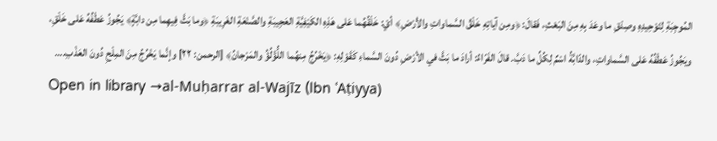المُوجِبَةِ لِتَوْحِيدِهِ وصِدْقِ ما وعَدَ بِهِ مِنَ البَعْثِ، فَقالَ: ﴿ومِن آياتِهِ خَلْقُ السَّماواتِ والأرْضِ﴾ أيْ: خَلْقُهُما عَلى هَذِهِ الكَيْفِيَّةِ العَجِيبَةِ والصَّنْعَةِ الغَرِيبَةِ ﴿وما بَثَّ فِيهِما مِن دابَّةٍ﴾ يَجُوزُ عَطْفُهُ عَلى خَلْقِ، ويَجُوزُ عَطْفُهُ عَلى السَّماواتِ، والدّابَّةُ اسْمٌ لِكُلِّ ما دَبَّ. قالَ الفَرّاءُ: أرادَ ما بَثَّ في الأرْضِ دُونَ السَّماءِ كَقَوْلِهِ: ﴿يَخْرُجُ مِنهُما اللُّؤْلُؤُ والمَرْجانُ﴾ [الرحمن: ٢٢] وإنَّما يَخْرُجُ مِنَ المِلْحِ دُونَ العَذْبِ.…
Open in library →al-Muḥarrar al-Wajīz (Ibn ʿAṭiyya)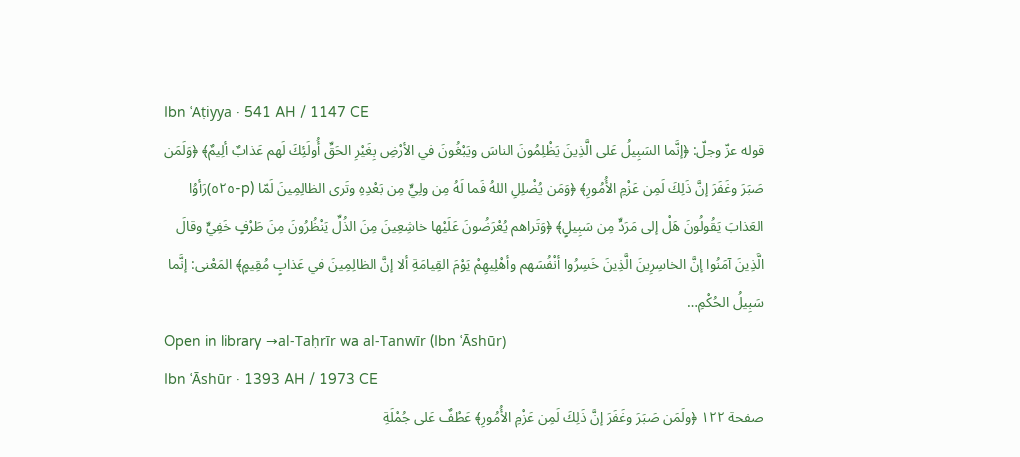Ibn ʿAṭiyya · 541 AH / 1147 CE
قوله عزّ وجلّ: ﴿إنَّما السَبِيلُ عَلى الَّذِينَ يَظْلِمُونَ الناسَ ويَبْغُونَ في الأرْضِ بِغَيْرِ الحَقِّ أُولَئِكَ لَهم عَذابٌ ألِيمٌ﴾ ﴿وَلَمَن صَبَرَ وغَفَرَ إنَّ ذَلِكَ لَمِن عَزْمِ الأُمُورِ﴾ ﴿وَمَن يُضْلِلِ اللهُ فَما لَهُ مِن ولِيٍّ مِن بَعْدِهِ وتَرى الظالِمِينَ لَمّا (p-٥٢٥)رَأوُا العَذابَ يَقُولُونَ هَلْ إلى مَرَدٍّ مِن سَبِيلٍ﴾ ﴿وَتَراهم يُعْرَضُونَ عَلَيْها خاشِعِينَ مِنَ الذُلِّ يَنْظُرُونَ مِنَ طَرْفٍ خَفِيٍّ وقالَ الَّذِينَ آمَنُوا إنَّ الخاسِرِينَ الَّذِينَ خَسِرُوا أنْفُسَهم وأهْلِيهِمْ يَوْمَ القِيامَةِ ألا إنَّ الظالِمِينَ في عَذابٍ مُقِيمٍ﴾ المَعْنى: إنَّما سَبِيلُ الحُكْمِ…
Open in library →al-Taḥrīr wa al-Tanwīr (Ibn ʿĀshūr)
Ibn ʿĀshūr · 1393 AH / 1973 CE
صفحة ١٢٢ ﴿ولَمَن صَبَرَ وغَفَرَ إنَّ ذَلِكَ لَمِن عَزْمِ الأُمُورِ﴾ عَطْفٌ عَلى جُمْلَةِ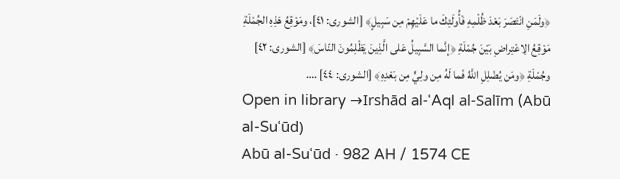﴿ولَمَنِ انْتَصَرَ بَعْدَ ظُلْمِهِ فَأُولَئِكَ ما عَلَيْهِمْ مِن سَبِيلٍ﴾ [الشورى: ٤١]، ومَوْقِعُ هَذِهِ الجُمْلَةِ مَوْقِعُ الِاعْتِراضِ بَيْنَ جُمْلَةِ ﴿إنَّما السَّبِيلُ عَلى الَّذِينَ يَظْلِمُونَ النّاسَ﴾ [الشورى: ٤٢] وجُمْلَةِ ﴿ومَن يُضْلِلِ اللَّهُ فَما لَهُ مِن ولِيٍّ مِن بَعْدِهِ﴾ [الشورى: ٤٤] .…
Open in library →Irshād al-ʿAql al-Salīm (Abū al-Suʿūd)
Abū al-Suʿūd · 982 AH / 1574 CE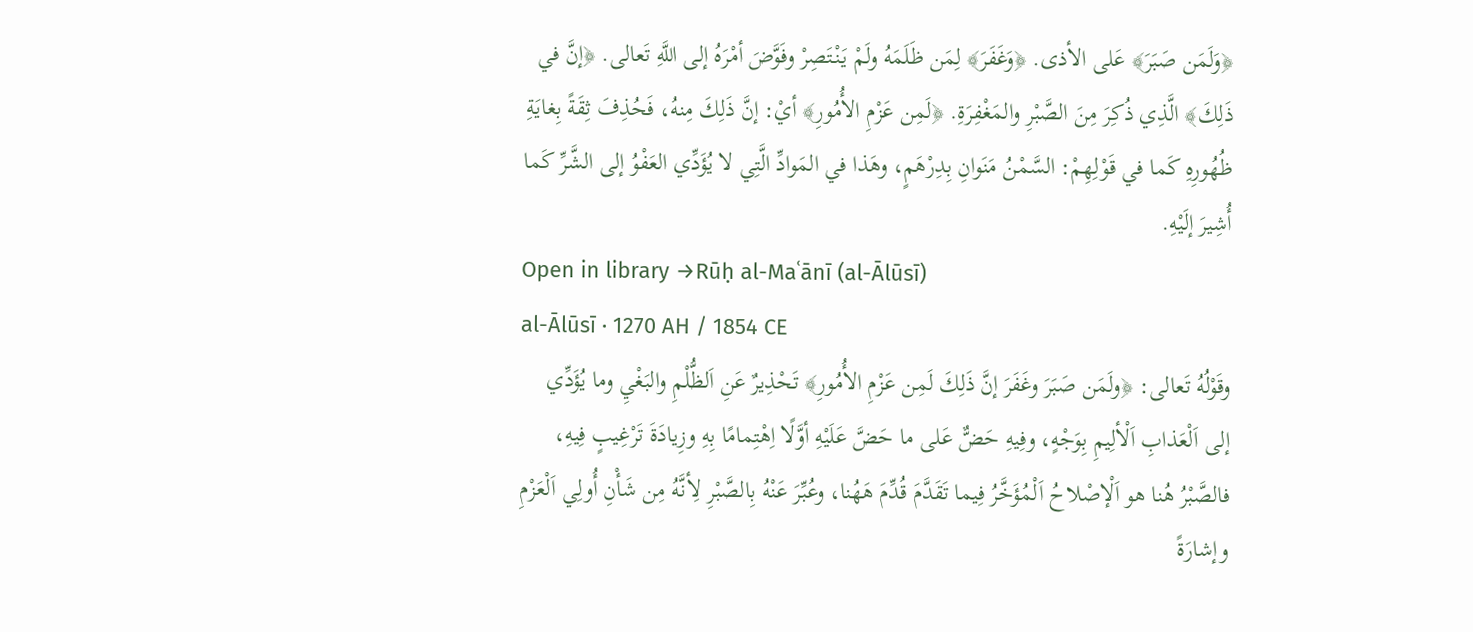﴿وَلَمَن صَبَرَ﴾ عَلى الأذى. ﴿وَغَفَرَ﴾ لِمَن ظَلَمَهُ ولَمْ يَنْتَصِرْ وفَوَّضَ أمْرَهُ إلى اللَّهِ تَعالى. ﴿إنَّ في ذَلِكَ﴾ الَّذِي ذُكِرَ مِنَ الصَّبْرِ والمَغْفِرَةِ. ﴿لَمِن عَزْمِ الأُمُورِ﴾ أيْ: إنَّ ذَلِكَ مِنهُ، فَحُذِفَ ثِقَةً بِغايَةِ ظُهُورِهِ كَما في قَوْلِهِمْ: السَّمْنُ مَنَوانِ بِدِرْهَمٍ، وهَذا في المَوادِّ الَّتِي لا يُؤَدِّي العَفْوُ إلى الشَّرِّ كَما أُشِيرَ إلَيْهِ.
Open in library →Rūḥ al-Maʿānī (al-Ālūsī)
al-Ālūsī · 1270 AH / 1854 CE
وقَوْلُهُ تَعالى: ﴿ولَمَن صَبَرَ وغَفَرَ إنَّ ذَلِكَ لَمِن عَزْمِ الأُمُورِ﴾ تَحْذِيرٌ عَنِ اَلظُّلْمِ والبَغْيِ وما يُؤَدِّي إلى اَلْعَذابِ اَلْألِيمِ بِوَجْهٍ، وفِيهِ حَضٌّ عَلى ما حَضَّ عَلَيْهِ أوَّلًا اِهْتِمامًا بِهِ وزِيادَةَ تَرْغِيبٍ فِيهِ، فالصَّبْرُ هُنا هو اَلْإصْلاحُ اَلْمُؤَخَّرُ فِيما تَقَدَّمَ قُدِّمَ هَهُنا، وعُبِّرَ عَنْهُ بِالصَّبْرِ لِأنَّهُ مِن شَأْنِ أُولِي اَلْعَزْمِ وإشارَةً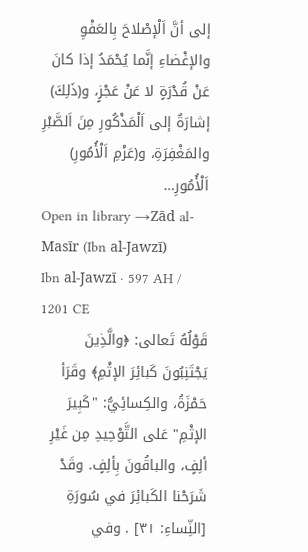إلى أنَّ اَلْإصْلاحَ بِالعَفْوِ والإغْضاءِ إنَّما يُحْمَدُ إذا كانَ عَنْ قُدْرَةٍ لا عَنْ عَجْزٍ، و(ذَلِكَ) إشارَةٌ إلى اَلْمَذْكُورِ مِنَ اَلصَّبْرِ والمَغْفِرَةِ، و(عَزْمِ اَلْأُمُورِ) اَلْأُمُورِ…
Open in library →Zād al-Masīr (Ibn al-Jawzī)
Ibn al-Jawzī · 597 AH / 1201 CE
قَوْلُهُ تَعالى: ﴿والَّذِينَ يَجْتَنِبُونَ كَبائِرَ الإثْمِ﴾ وقَرَأ حَمْزَةُ، والكِسائِيُّ: "كَبِيرَ الإثْمِ" عَلى التَّوْحِيدِ مِن غَيْرِ ألِفٍ، والباقُونَ بِألِفٍ. وقَدْ شَرَحْنا الكَبائِرَ في سُورَةِ [النِّساءِ: ٣١] . وفي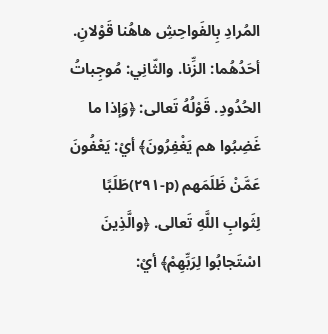المُرادِ بِالفَواحِشِ هاهُنا قَوْلانِ. أحَدُهُما: الزِّنا. والثّانِي: مُوجِباتُ الحُدُودِ. قَوْلُهُ تَعالى: ﴿وَإذا ما غَضِبُوا هم يَغْفِرُونَ﴾ أيْ: يَعْفُونَ عَمَّنْ ظَلَمَهم (p-٢٩١)طَلَبًا لِثَوابِ اللَّهِ تَعالى. ﴿والَّذِينَ اسْتَجابُوا لِرَبِّهِمْ﴾ أيْ: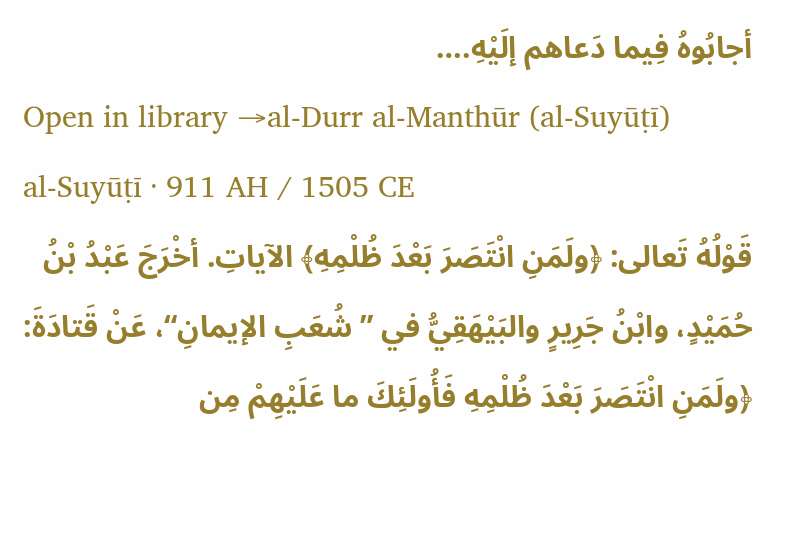أجابُوهُ فِيما دَعاهم إلَيْهِ.…
Open in library →al-Durr al-Manthūr (al-Suyūṭī)
al-Suyūṭī · 911 AH / 1505 CE
قَوْلُهُ تَعالى: ﴿ولَمَنِ انْتَصَرَ بَعْدَ ظُلْمِهِ﴾ الآياتِ. أخْرَجَ عَبْدُ بْنُ حُمَيْدٍ، وابْنُ جَرِيرٍ والبَيْهَقِيُّ في ”شُعَبِ الإيمانِ“، عَنْ قَتادَةَ: ﴿ولَمَنِ انْتَصَرَ بَعْدَ ظُلْمِهِ فَأُولَئِكَ ما عَلَيْهِمْ مِن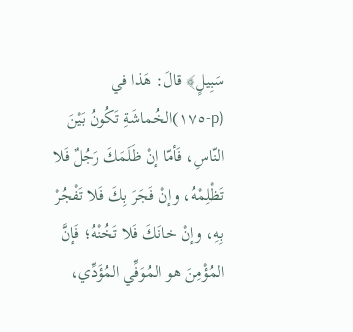سَبِيلٍ﴾ قالَ: هَذا في (p-١٧٥)الخُماشَةِ تَكُونُ بَيْنَ النّاسِ، فَأمّا إنْ ظَلَمَكَ رَجُلٌ فَلا تَظْلِمْهُ، وإنْ فَجَرَ بِكَ فَلا تَفْجُرْ بِهِ، وإنْ خانَكَ فَلا تَخُنْهُ؛ فَإنَّ المُؤْمِنَ هو المُوَفِّي المُؤَدِّي،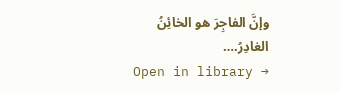وإنَّ الفاجِرَ هو الخائِنُ الغادِرُ.…
Open in library →